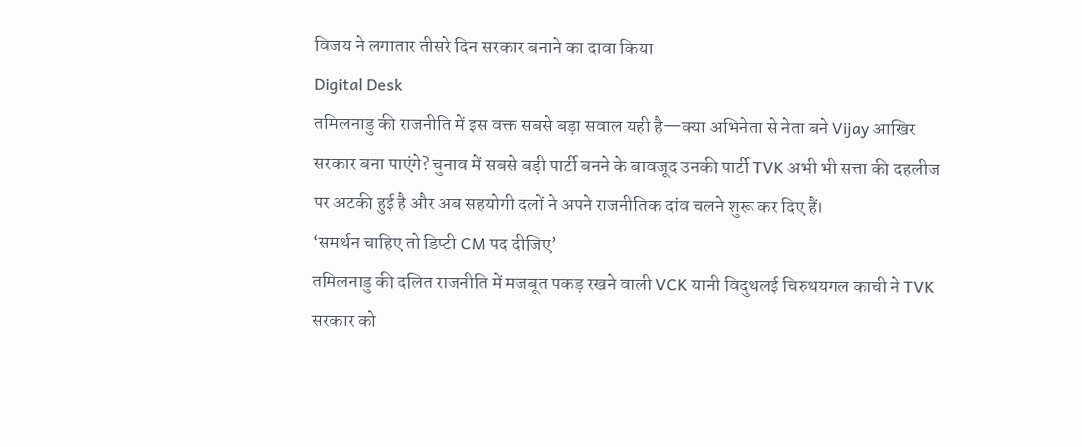विजय ने लगातार तीसरे दिन सरकार बनाने का दावा किया
Digital Desk
तमिलनाडु की राजनीति में इस वक्त सबसे बड़ा सवाल यही है—क्या अभिनेता से नेता बने Vijay आखिर सरकार बना पाएंगे? चुनाव में सबसे बड़ी पार्टी बनने के बावजूद उनकी पार्टी TVK अभी भी सत्ता की दहलीज पर अटकी हुई है और अब सहयोगी दलों ने अपने राजनीतिक दांव चलने शुरू कर दिए हैं।
‘समर्थन चाहिए तो डिप्टी CM पद दीजिए’
तमिलनाडु की दलित राजनीति में मजबूत पकड़ रखने वाली VCK यानी विदुथलई चिरुथयगल काची ने TVK सरकार को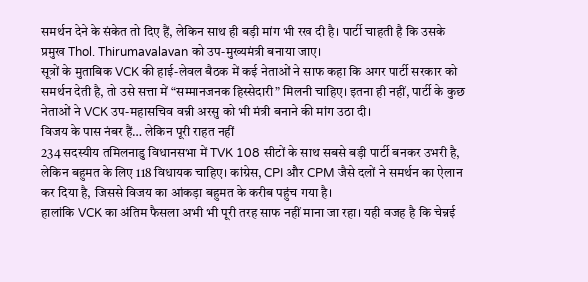समर्थन देने के संकेत तो दिए हैं, लेकिन साथ ही बड़ी मांग भी रख दी है। पार्टी चाहती है कि उसके प्रमुख Thol. Thirumavalavan को उप-मुख्यमंत्री बनाया जाए।
सूत्रों के मुताबिक VCK की हाई-लेवल बैठक में कई नेताओं ने साफ कहा कि अगर पार्टी सरकार को समर्थन देती है, तो उसे सत्ता में “सम्मानजनक हिस्सेदारी” मिलनी चाहिए। इतना ही नहीं, पार्टी के कुछ नेताओं ने VCK उप-महासचिव वन्नी अरसु को भी मंत्री बनाने की मांग उठा दी।
विजय के पास नंबर हैं… लेकिन पूरी राहत नहीं
234 सदस्यीय तमिलनाडु विधानसभा में TVK 108 सीटों के साथ सबसे बड़ी पार्टी बनकर उभरी है, लेकिन बहुमत के लिए 118 विधायक चाहिए। कांग्रेस, CPI और CPM जैसे दलों ने समर्थन का ऐलान कर दिया है, जिससे विजय का आंकड़ा बहुमत के करीब पहुंच गया है।
हालांकि VCK का अंतिम फैसला अभी भी पूरी तरह साफ नहीं माना जा रहा। यही वजह है कि चेन्नई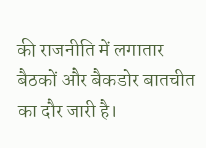की राजनीति में लगातार बैठकों और बैकडोर बातचीत का दौर जारी है।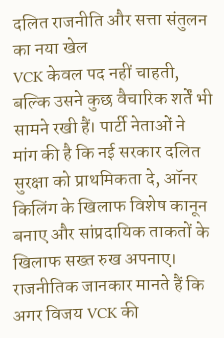दलित राजनीति और सत्ता संतुलन का नया खेल
VCK केवल पद नहीं चाहती, बल्कि उसने कुछ वैचारिक शर्तें भी सामने रखी हैं। पार्टी नेताओं ने मांग की है कि नई सरकार दलित सुरक्षा को प्राथमिकता दे, ऑनर किलिंग के खिलाफ विशेष कानून बनाए और सांप्रदायिक ताकतों के खिलाफ सख्त रुख अपनाए।
राजनीतिक जानकार मानते हैं कि अगर विजय VCK की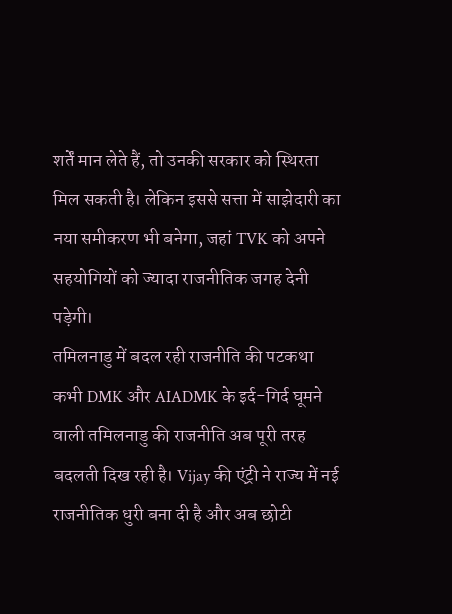शर्तें मान लेते हैं, तो उनकी सरकार को स्थिरता मिल सकती है। लेकिन इससे सत्ता में साझेदारी का नया समीकरण भी बनेगा, जहां TVK को अपने सहयोगियों को ज्यादा राजनीतिक जगह देनी पड़ेगी।
तमिलनाडु में बदल रही राजनीति की पटकथा
कभी DMK और AIADMK के इर्द-गिर्द घूमने वाली तमिलनाडु की राजनीति अब पूरी तरह बदलती दिख रही है। Vijay की एंट्री ने राज्य में नई राजनीतिक धुरी बना दी है और अब छोटी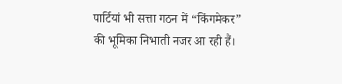पार्टियां भी सत्ता गठन में “किंगमेकर” की भूमिका निभाती नजर आ रही हैं।